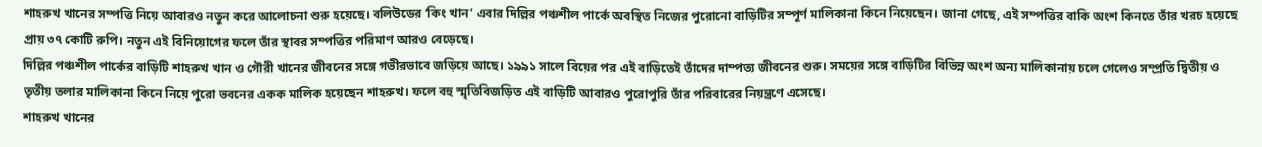শাহরুখ খানের সম্পত্তি নিয়ে আবারও নতুন করে আলোচনা শুরু হয়েছে। বলিউডের ‘কিং খান’ এবার দিল্লির পঞ্চশীল পার্কে অবস্থিত নিজের পুরোনো বাড়িটির সম্পূর্ণ মালিকানা কিনে নিয়েছেন। জানা গেছে, এই সম্পত্তির বাকি অংশ কিনতে তাঁর খরচ হয়েছে প্রায় ৩৭ কোটি রুপি। নতুন এই বিনিয়োগের ফলে তাঁর স্থাবর সম্পত্তির পরিমাণ আরও বেড়েছে।
দিল্লির পঞ্চশীল পার্কের বাড়িটি শাহরুখ খান ও গৌরী খানের জীবনের সঙ্গে গভীরভাবে জড়িয়ে আছে। ১৯৯১ সালে বিয়ের পর এই বাড়িতেই তাঁদের দাম্পত্য জীবনের শুরু। সময়ের সঙ্গে বাড়িটির বিভিন্ন অংশ অন্য মালিকানায় চলে গেলেও সম্প্রতি দ্বিতীয় ও তৃতীয় তলার মালিকানা কিনে নিয়ে পুরো ভবনের একক মালিক হয়েছেন শাহরুখ। ফলে বহু স্মৃতিবিজড়িত এই বাড়িটি আবারও পুরোপুরি তাঁর পরিবারের নিয়ন্ত্রণে এসেছে।
শাহরুখ খানের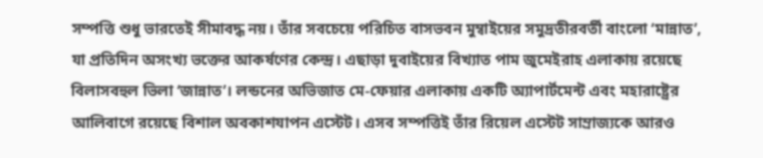সম্পত্তি শুধু ভারতেই সীমাবদ্ধ নয়। তাঁর সবচেয়ে পরিচিত বাসভবন মুম্বাইয়ের সমুদ্রতীরবর্তী বাংলো ‘মান্নাত’, যা প্রতিদিন অসংখ্য ভক্তের আকর্ষণের কেন্দ্র। এছাড়া দুবাইয়ের বিখ্যাত পাম জুমেইরাহ এলাকায় রয়েছে বিলাসবহুল ভিলা ‘জান্নাত’। লন্ডনের অভিজাত মে-ফেয়ার এলাকায় একটি অ্যাপার্টমেন্ট এবং মহারাষ্ট্রের আলিবাগে রয়েছে বিশাল অবকাশযাপন এস্টেট। এসব সম্পত্তিই তাঁর রিয়েল এস্টেট সাম্রাজ্যকে আরও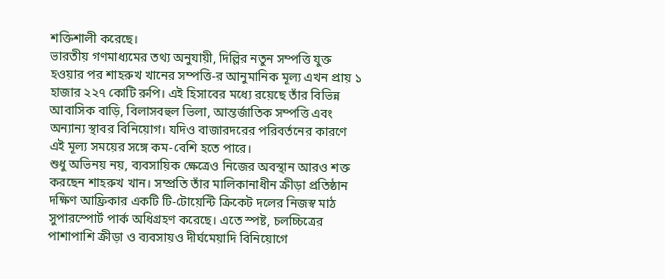শক্তিশালী করেছে।
ভারতীয় গণমাধ্যমের তথ্য অনুযায়ী, দিল্লির নতুন সম্পত্তি যুক্ত হওয়ার পর শাহরুখ খানের সম্পত্তি-র আনুমানিক মূল্য এখন প্রায় ১ হাজার ২২৭ কোটি রুপি। এই হিসাবের মধ্যে রয়েছে তাঁর বিভিন্ন আবাসিক বাড়ি, বিলাসবহুল ভিলা, আন্তর্জাতিক সম্পত্তি এবং অন্যান্য স্থাবর বিনিয়োগ। যদিও বাজারদরের পরিবর্তনের কারণে এই মূল্য সময়ের সঙ্গে কম-বেশি হতে পারে।
শুধু অভিনয় নয়, ব্যবসায়িক ক্ষেত্রেও নিজের অবস্থান আরও শক্ত করছেন শাহরুখ খান। সম্প্রতি তাঁর মালিকানাধীন ক্রীড়া প্রতিষ্ঠান দক্ষিণ আফ্রিকার একটি টি-টোয়েন্টি ক্রিকেট দলের নিজস্ব মাঠ সুপারস্পোর্ট পার্ক অধিগ্রহণ করেছে। এতে স্পষ্ট, চলচ্চিত্রের পাশাপাশি ক্রীড়া ও ব্যবসায়ও দীর্ঘমেয়াদি বিনিয়োগে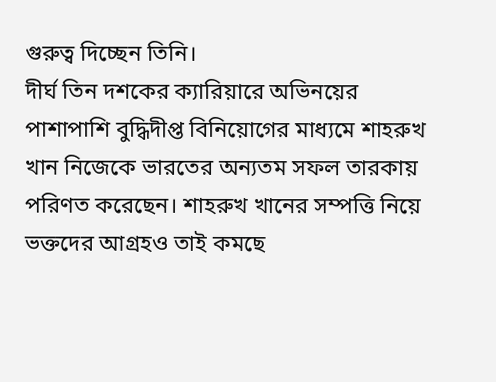গুরুত্ব দিচ্ছেন তিনি।
দীর্ঘ তিন দশকের ক্যারিয়ারে অভিনয়ের পাশাপাশি বুদ্ধিদীপ্ত বিনিয়োগের মাধ্যমে শাহরুখ খান নিজেকে ভারতের অন্যতম সফল তারকায় পরিণত করেছেন। শাহরুখ খানের সম্পত্তি নিয়ে ভক্তদের আগ্রহও তাই কমছে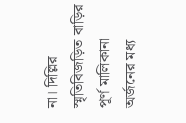না। দিল্লির স্মৃতিবিজড়িত বাড়ির পূর্ণ মালিকানা অর্জনের মধ্য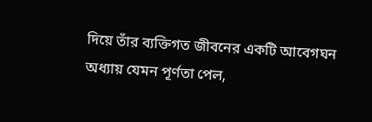দিয়ে তাঁর ব্যক্তিগত জীবনের একটি আবেগঘন অধ্যায় যেমন পূর্ণতা পেল,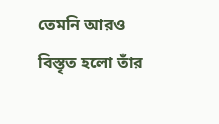তেমনি আরও বিস্তৃত হলো তাঁর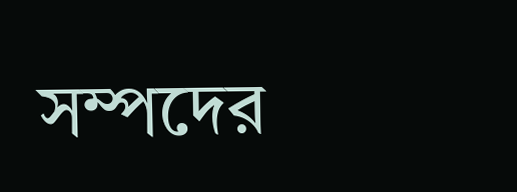সম্পদের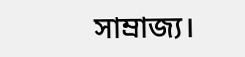সাম্রাজ্য।